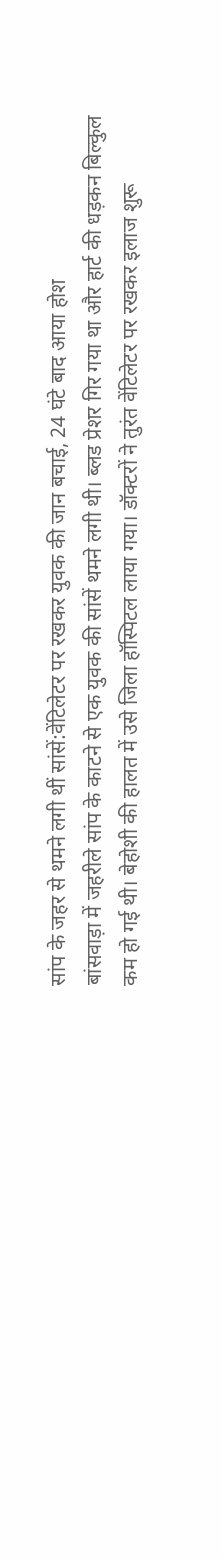सांप के जहर से थमने लगी थीं सांसें:वेंटिलेटर पर रखकर युवक की जान बचाई, 24 घंटे बाद आया होश
बांसवाड़ा में जहरीले सांप के काटने से एक युवक की सांसें थमने लगी थी। ब्लड प्रेशर गिर गया था और हार्ट की धड़कन बिल्कुल कम हो गई थी। बेहोशी की हालत में उसे जिला हॉस्पिटल लाया गया। डॉक्टरों ने तुरंत वेंटिलेटर पर रखकर इलाज शुरू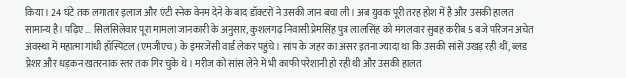किया। 24 घंटे तक लगातार इलाज और एंटी स्नेक वेनम देने के बाद डॉक्टरों ने उसकी जान बचा ली। अब युवक पूरी तरह होश में है और उसकी हालत सामान्य है। पढ़िए … सिलसिलेवार पूरा मामला जानकारी के अनुसार, कुशलगढ़ निवासी प्रेमसिंह पुत्र लालसिंह को मंगलवार सुबह करीब 5 बजे परिजन अचेत अवस्था में महात्मा गांधी हॉस्पिटल (एमजीएच) के इमरजेंसी वार्ड लेकर पहुंचे। सांप के जहर का असर इतना ज्यादा था कि उसकी सांसें उखड़ रही थीं, ब्लड प्रेशर और धड़कन खतरनाक स्तर तक गिर चुके थे। मरीज को सांस लेने में भी काफी परेशानी हो रही थी और उसकी हालत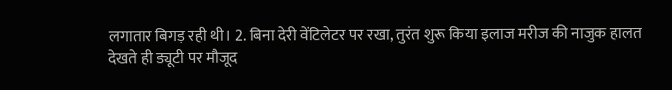लगातार बिगड़ रही थी। 2. बिना देरी वेंटिलेटर पर रखा, तुरंत शुरू किया इलाज मरीज की नाजुक हालत देखते ही ड्यूटी पर मौजूद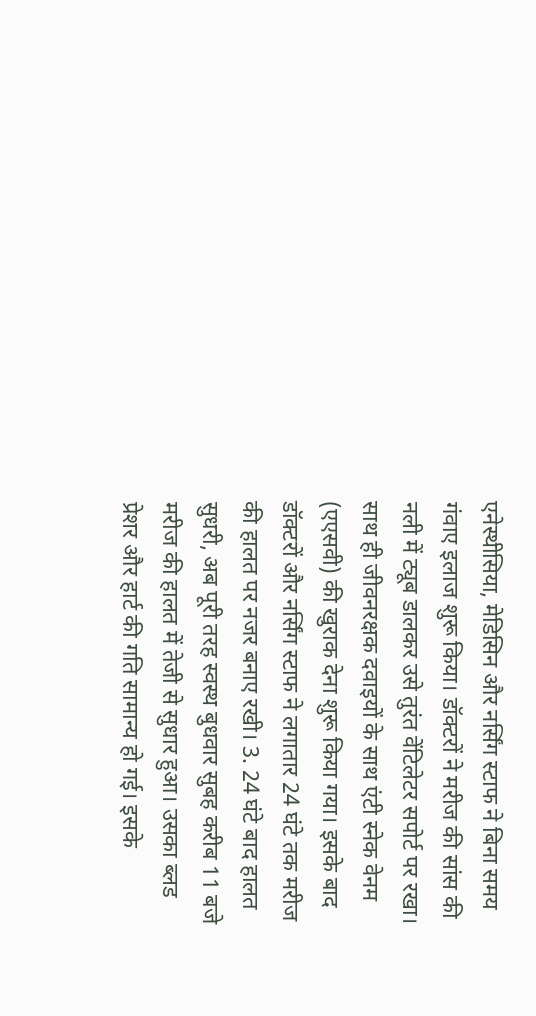एनेस्थीसिया, मेडिसिन और नर्सिंग स्टाफ ने बिना समय गंवाए इलाज शुरू किया। डॉक्टरों ने मरीज की सांस की नली में ट्यूब डालकर उसे तुरंत वेंटिलेटर सपोर्ट पर रखा। साथ ही जीवनरक्षक दवाइयों के साथ एंटी स्नेक वेनम (एएसवी) की खुराक देना शुरू किया गया। इसके बाद डॉक्टरों और नर्सिंग स्टाफ ने लगातार 24 घंटे तक मरीज की हालत पर नजर बनाए रखी। 3. 24 घंटे बाद हालत सुधरी, अब पूरी तरह स्वस्थ बुधवार सुबह करीब 11 बजे मरीज की हालत में तेजी से सुधार हुआ। उसका ब्लड प्रेशर और हार्ट की गति सामान्य हो गई। इसके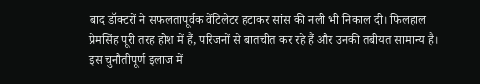बाद डॉक्टरों ने सफलतापूर्वक वेंटिलेटर हटाकर सांस की नली भी निकाल दी। फिलहाल प्रेमसिंह पूरी तरह होश में हैं, परिजनों से बातचीत कर रहे हैं और उनकी तबीयत सामान्य है। इस चुनौतीपूर्ण इलाज में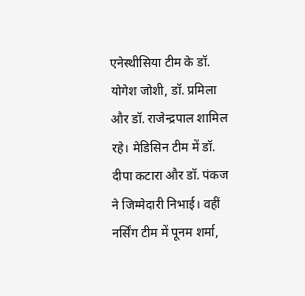एनेस्थीसिया टीम के डॉ. योगेश जोशी, डॉ. प्रमिला और डॉ. राजेन्द्रपाल शामिल रहे। मेडिसिन टीम में डॉ. दीपा कटारा और डॉ. पंकज ने जिम्मेदारी निभाई। वहीं नर्सिंग टीम में पूनम शर्मा,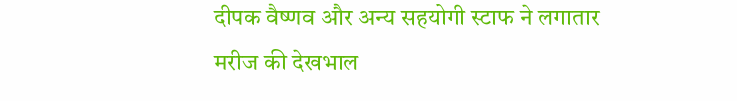दीपक वैष्णव और अन्य सहयोगी स्टाफ ने लगातार मरीज की देखभाल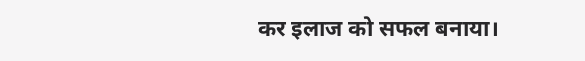कर इलाज को सफल बनाया।